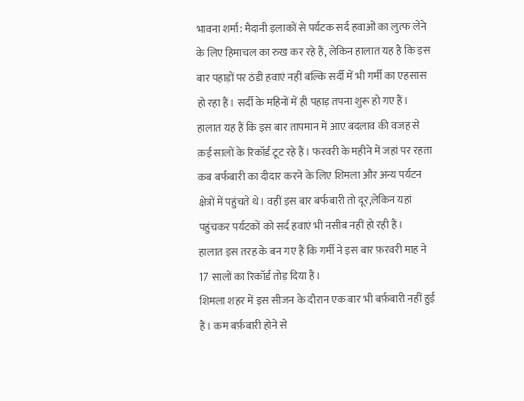भावना शर्मा: मैदानी इलाकों से पर्यटक सर्द हवाओं का लुत्फ लेने के लिए हिमाचल का रुख कर रहे हैं, लेकिन हालात यह है कि इस बार पहाड़ों पर ठंडी हवाएं नहीं बल्कि सर्दी में भी गर्मी का एहसास हो रहा हैं। सर्दी के महिनों में ही पहाड़ तपना शुरू हो गए हैं। हालात यह हैं कि इस बार तापमान में आए बदलाव की वजह से क़ई सालों के रिकॉर्ड टूट रहे हैं। फरवरी के महीने में जहां पर रहता कब बर्फबारी का दीदार करने के लिए शिमला और अन्य पर्यटन क्षेत्रों में पहुंचते थे। वहीं इस बार बर्फबारी तो दूर,लेकिन यहां पहुंचकर पर्यटकों को सर्द हवाएं भी नसीब नहीं हो रही हैं।
हालात इस तरह के बन गए हैं कि गर्मी ने इस बार फ़रवरी माह ने 17 सालों का रिकॉर्ड तोड़ दिया हैं।
शिमला शहर में इस सीजन के दौरान एक बार भी बर्फ़बारी नहीं हुई हैं। कम बर्फ़बारी होने से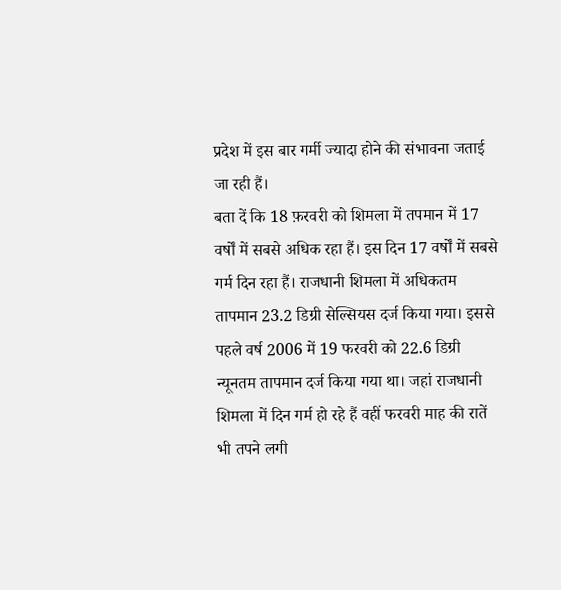प्रदेश में इस बार गर्मी ज्यादा होने की संभावना जताई जा रही हैं।
बता दें कि 18 फ़रवरी को शिमला में तपमान में 17 वर्षों में सबसे अधिक रहा हैं। इस दिन 17 वर्षों में सबसे गर्म दिन रहा हैं। राजधानी शिमला में अधिकतम तापमान 23.2 डिग्री सेल्सियस दर्ज किया गया। इससे पहले वर्ष 2006 में 19 फरवरी को 22.6 डिग्री न्यूनतम तापमान दर्ज किया गया था। जहां राजधानी शिमला में दिन गर्म हो रहे हैं वहीं फरवरी माह की रातें भी तपने लगी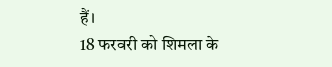हैं।
18 फरवरी को शिमला के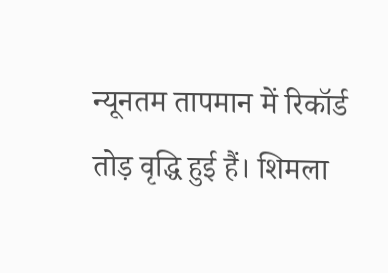न्यूनतम तापमान में रिकॉर्ड तोड़ वृद्धि हुई हैं। शिमला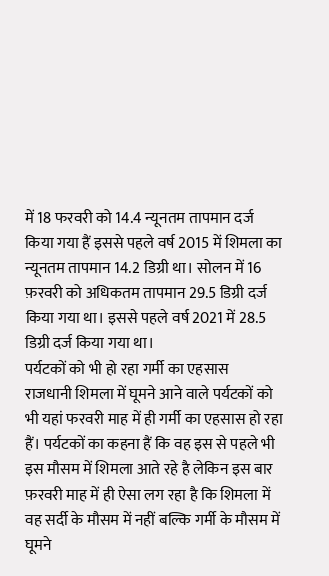में 18 फरवरी को 14.4 न्यूनतम तापमान दर्ज किया गया हैं इससे पहले वर्ष 2015 में शिमला का न्यूनतम तापमान 14.2 डिग्री था। सोलन में 16 फ़रवरी को अधिकतम तापमान 29.5 डिग्री दर्ज किया गया था। इससे पहले वर्ष 2021 में 28.5 डिग्री दर्ज किया गया था।
पर्यटकों को भी हो रहा गर्मी का एहसास
राजधानी शिमला में घूमने आने वाले पर्यटकों को भी यहां फरवरी माह में ही गर्मी का एहसास हो रहा हैं। पर्यटकों का कहना हैं कि वह इस से पहले भी इस मौसम में शिमला आते रहे है लेकिन इस बार फ़रवरी माह में ही ऐसा लग रहा है कि शिमला में वह सर्दी के मौसम में नहीं बल्कि गर्मी के मौसम में घूमने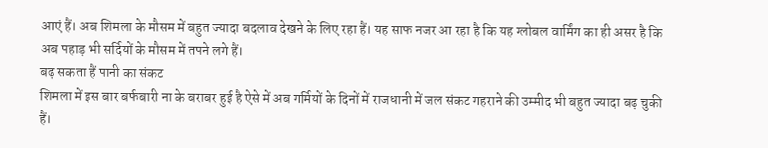आएं हैं। अब शिमला के मौसम में बहुत ज्यादा बदलाव देखने के लिए रहा हैं। यह साफ नजर आ रहा है कि यह ग्लोबल वार्मिंग का ही असर है कि अब पहाड़ भी सर्दियों के मौसम में तपने लगे हैं।
बढ़ सकता हैं पानी का संकट
शिमला में इस बार बर्फबारी ना के बराबर हुई है ऐसे में अब गर्मियों के दिनों में राजधानी में जल संकट गहराने की उम्मीद भी बहुत ज्यादा बढ़ चुकी हैं।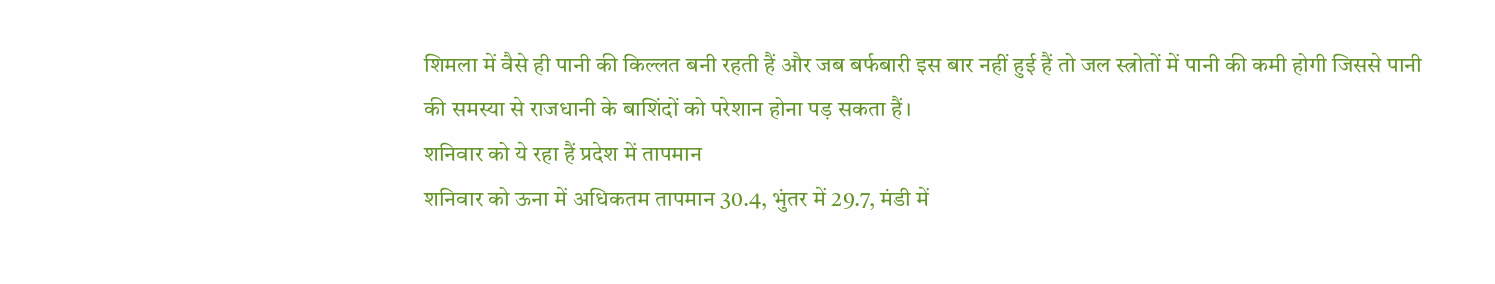शिमला में वैसे ही पानी की किल्लत बनी रहती हैं और जब बर्फबारी इस बार नहीं हुई हैं तो जल स्त्रोतों में पानी की कमी होगी जिससे पानी की समस्या से राजधानी के बाशिंदों को परेशान होना पड़ सकता हैं।
शनिवार को ये रहा हैं प्रदेश में तापमान
शनिवार को ऊना में अधिकतम तापमान 30.4, भुंतर में 29.7, मंडी में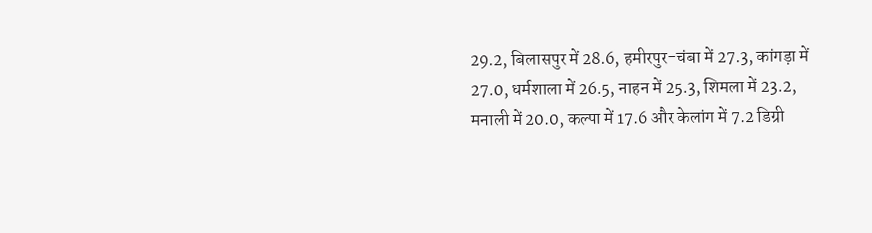29.2, बिलासपुर में 28.6, हमीरपुर-चंबा में 27.3, कांगड़ा में 27.0, धर्मशाला में 26.5, नाहन में 25.3, शिमला में 23.2, मनाली में 20.0, कल्पा में 17.6 और केलांग में 7.2 डिग्री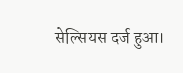सेल्सियस दर्ज हुआ।